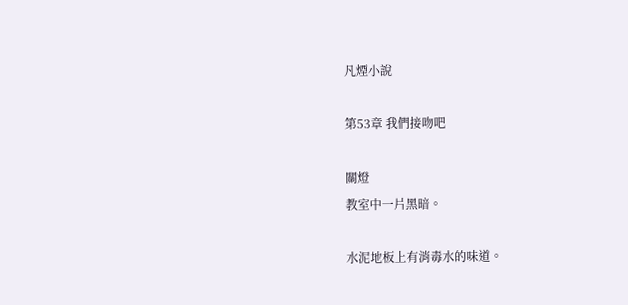凡煙小說

第53章 我們接吻吧

關燈
教室中一片黑暗。

水泥地板上有消毒水的味道。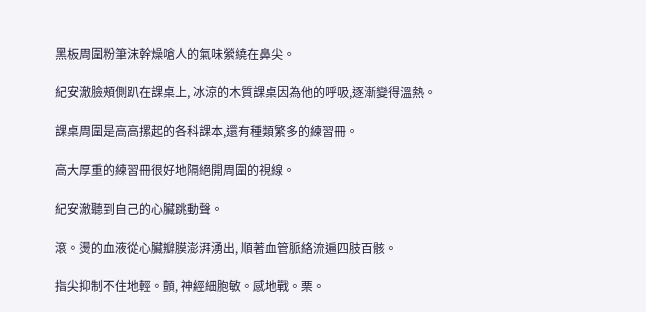黑板周圍粉筆沫幹燥嗆人的氣味縈繞在鼻尖。

紀安澈臉頰側趴在課桌上, 冰涼的木質課桌因為他的呼吸,逐漸變得溫熱。

課桌周圍是高高摞起的各科課本,還有種類繁多的練習冊。

高大厚重的練習冊很好地隔絕開周圍的視線。

紀安澈聽到自己的心臟跳動聲。

滾。燙的血液從心臟瓣膜澎湃湧出, 順著血管脈絡流遍四肢百骸。

指尖抑制不住地輕。顫, 神經細胞敏。感地戰。栗。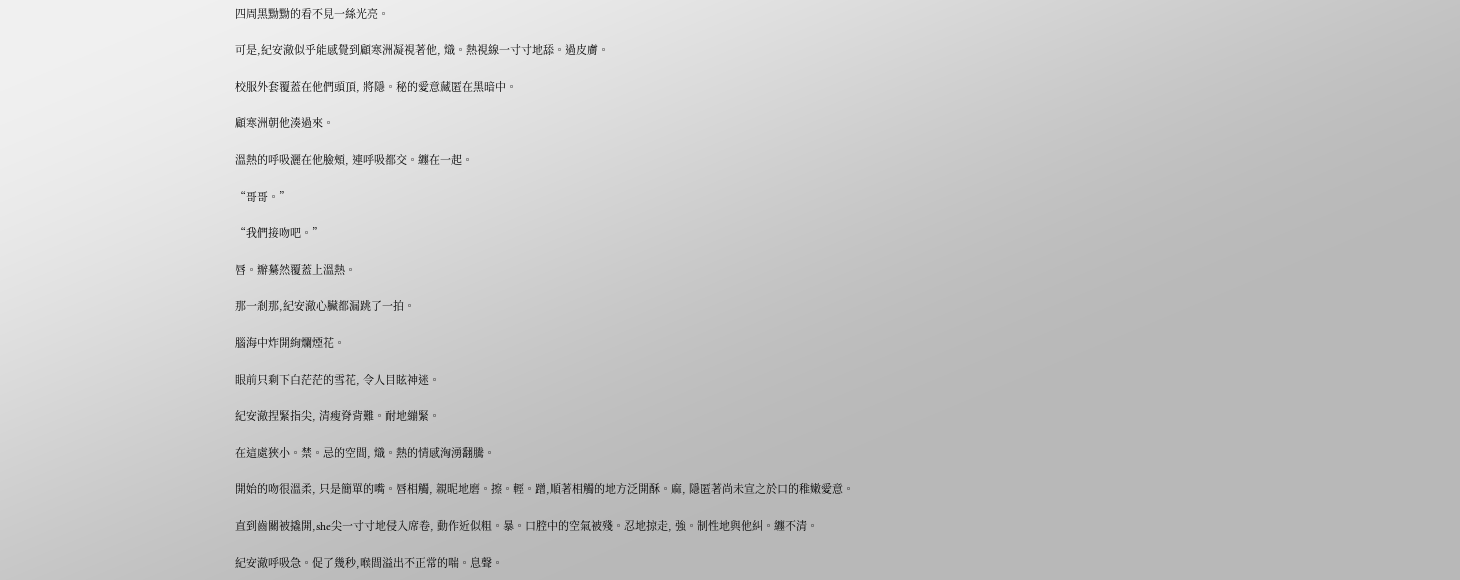四周黑黝黝的看不見一絲光亮。

可是,紀安澈似乎能感覺到顧寒洲凝視著他, 熾。熱視線一寸寸地舔。過皮膚。

校服外套覆蓋在他們頭頂, 將隱。秘的愛意藏匿在黑暗中。

顧寒洲朝他湊過來。

溫熱的呼吸灑在他臉頰, 連呼吸都交。纏在一起。

“哥哥。”

“我們接吻吧。”

唇。瓣驀然覆蓋上溫熱。

那一剎那,紀安澈心臟都漏跳了一拍。

腦海中炸開絢爛煙花。

眼前只剩下白茫茫的雪花, 令人目眩神迷。

紀安澈捏緊指尖, 清瘦脊背難。耐地繃緊。

在這處狹小。禁。忌的空間, 熾。熱的情感洶湧翻騰。

開始的吻很溫柔, 只是簡單的嘴。唇相觸, 親昵地磨。擦。輕。蹭,順著相觸的地方泛開酥。麻, 隱匿著尚未宣之於口的稚嫩愛意。

直到齒關被撬開,she尖一寸寸地侵入席卷, 動作近似粗。暴。口腔中的空氣被殘。忍地掠走, 強。制性地與他糾。纏不清。

紀安澈呼吸急。促了幾秒,喉間溢出不正常的喘。息聲。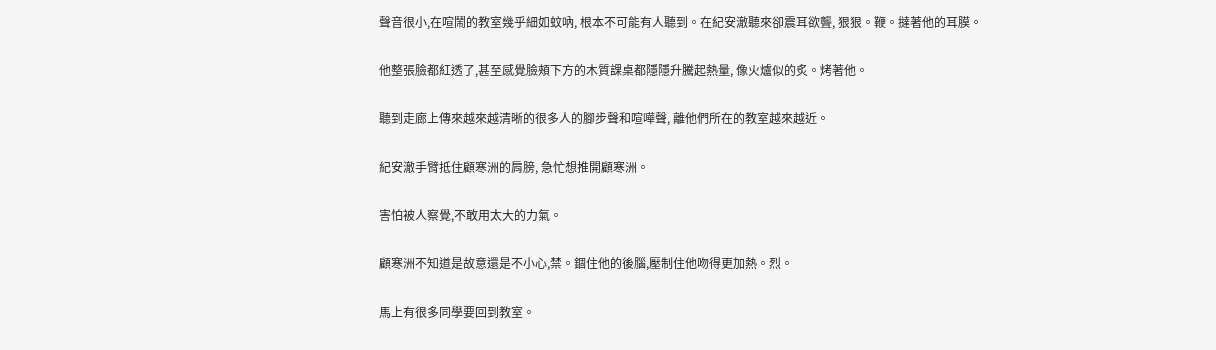聲音很小,在喧鬧的教室幾乎細如蚊吶, 根本不可能有人聽到。在紀安澈聽來卻震耳欲聾, 狠狠。鞭。撻著他的耳膜。

他整張臉都紅透了,甚至感覺臉頰下方的木質課桌都隱隱升騰起熱量, 像火爐似的炙。烤著他。

聽到走廊上傳來越來越清晰的很多人的腳步聲和喧嘩聲, 離他們所在的教室越來越近。

紀安澈手臂抵住顧寒洲的肩膀, 急忙想推開顧寒洲。

害怕被人察覺,不敢用太大的力氣。

顧寒洲不知道是故意還是不小心,禁。錮住他的後腦,壓制住他吻得更加熱。烈。

馬上有很多同學要回到教室。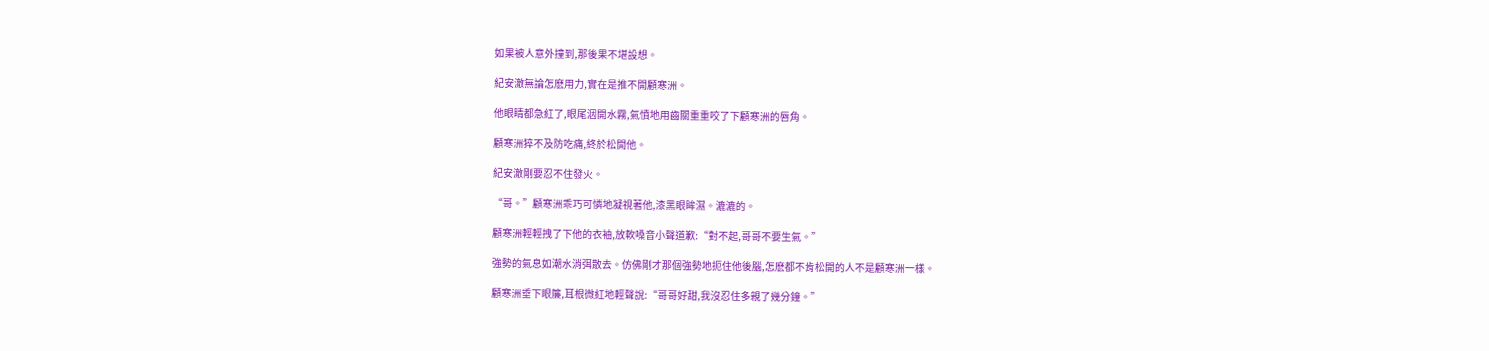如果被人意外撞到,那後果不堪設想。

紀安澈無論怎麽用力,實在是推不開顧寒洲。

他眼睛都急紅了,眼尾洇開水霧,氣憤地用齒關重重咬了下顧寒洲的唇角。

顧寒洲猝不及防吃痛,終於松開他。

紀安澈剛要忍不住發火。

“哥。”顧寒洲乖巧可憐地凝視著他,漆黑眼眸濕。漉漉的。

顧寒洲輕輕拽了下他的衣袖,放軟嗓音小聲道歉:“對不起,哥哥不要生氣。”

強勢的氣息如潮水消弭散去。仿佛剛才那個強勢地扼住他後腦,怎麽都不肯松開的人不是顧寒洲一樣。

顧寒洲垂下眼簾,耳根微紅地輕聲說:“哥哥好甜,我沒忍住多親了幾分鐘。”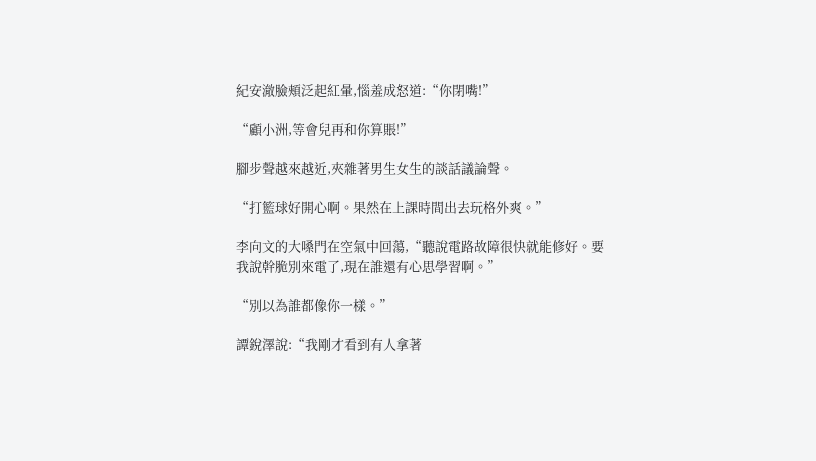紀安澈臉頰泛起紅暈,惱羞成怒道:“你閉嘴!”

“顧小洲,等會兒再和你算賬!”

腳步聲越來越近,夾雜著男生女生的談話議論聲。

“打籃球好開心啊。果然在上課時間出去玩格外爽。”

李向文的大嗓門在空氣中回蕩,“聽說電路故障很快就能修好。要我說幹脆別來電了,現在誰還有心思學習啊。”

“別以為誰都像你一樣。”

譚銳澤說:“我剛才看到有人拿著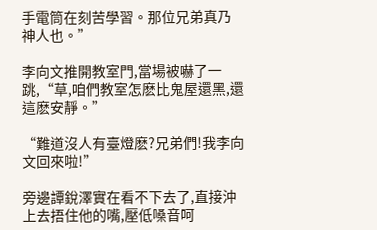手電筒在刻苦學習。那位兄弟真乃神人也。”

李向文推開教室門,當場被嚇了一跳,“草,咱們教室怎麽比鬼屋還黑,還這麽安靜。”

“難道沒人有臺燈麽?兄弟們!我李向文回來啦!”

旁邊譚銳澤實在看不下去了,直接沖上去捂住他的嘴,壓低嗓音呵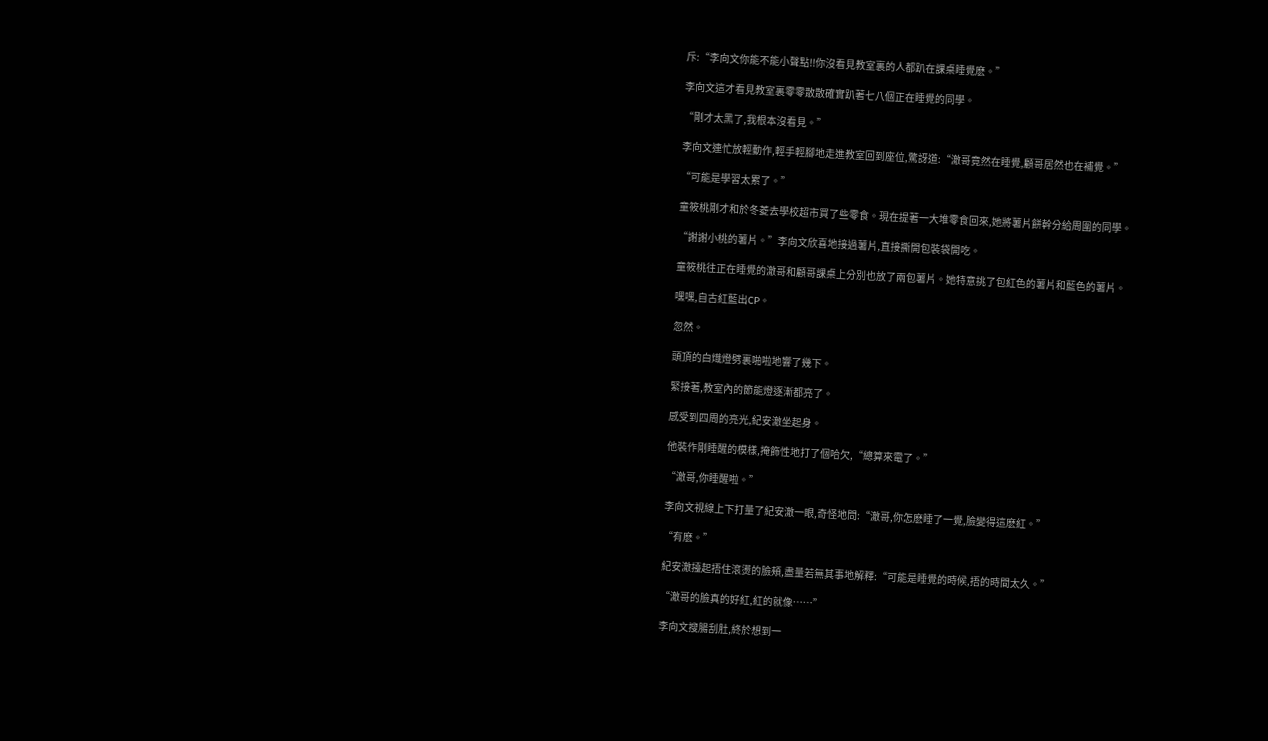斥:“李向文你能不能小聲點!!你沒看見教室裏的人都趴在課桌睡覺麽。”

李向文這才看見教室裏零零散散確實趴著七八個正在睡覺的同學。

“剛才太黑了,我根本沒看見。”

李向文連忙放輕動作,輕手輕腳地走進教室回到座位,驚訝道:“澈哥竟然在睡覺,顧哥居然也在補覺。”

“可能是學習太累了。”

童筱桃剛才和於冬菱去學校超市買了些零食。現在提著一大堆零食回來,她將薯片餅幹分給周圍的同學。

“謝謝小桃的薯片。”李向文欣喜地接過薯片,直接撕開包裝袋開吃。

童筱桃往正在睡覺的澈哥和顧哥課桌上分別也放了兩包薯片。她特意挑了包紅色的薯片和藍色的薯片。

嘿嘿,自古紅藍出CP。

忽然。

頭頂的白熾燈劈裏啪啦地響了幾下。

緊接著,教室內的節能燈逐漸都亮了。

感受到四周的亮光,紀安澈坐起身。

他裝作剛睡醒的模樣,掩飾性地打了個哈欠,“總算來電了。”

“澈哥,你睡醒啦。”

李向文視線上下打量了紀安澈一眼,奇怪地問:“澈哥,你怎麽睡了一覺,臉變得這麽紅。”

“有麽。”

紀安澈擡起捂住滾燙的臉頰,盡量若無其事地解釋:“可能是睡覺的時候,捂的時間太久。”

“澈哥的臉真的好紅,紅的就像……”

李向文搜腸刮肚,終於想到一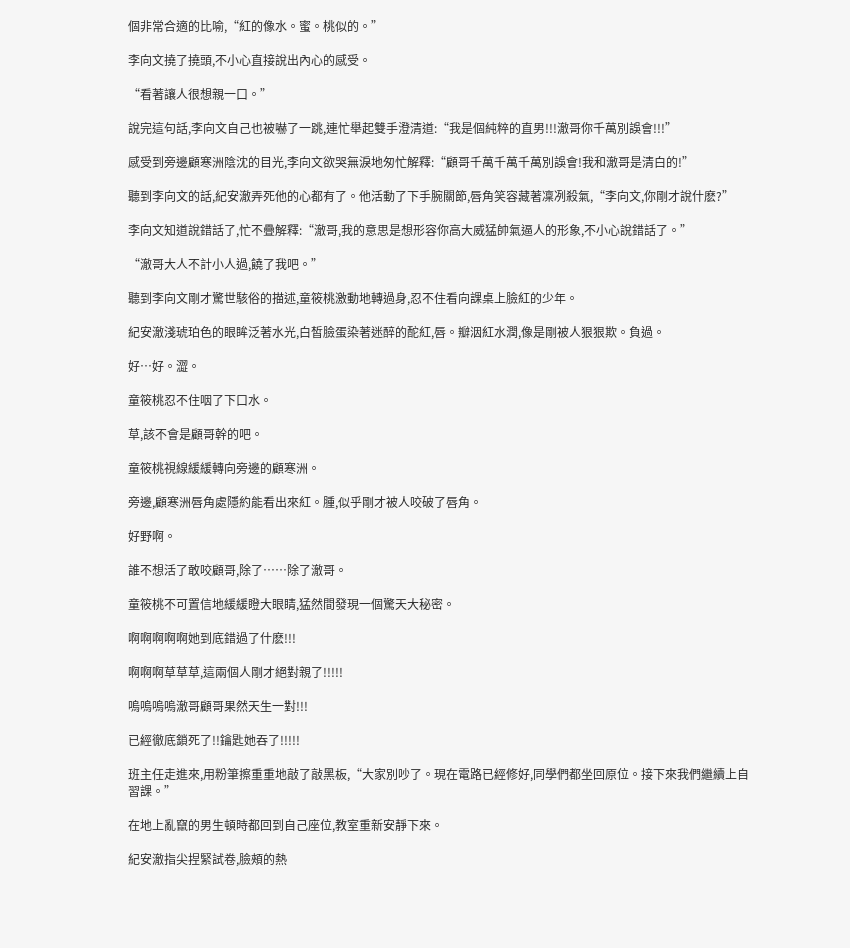個非常合適的比喻,“紅的像水。蜜。桃似的。”

李向文撓了撓頭,不小心直接說出內心的感受。

“看著讓人很想親一口。”

說完這句話,李向文自己也被嚇了一跳,連忙舉起雙手澄清道:“我是個純粹的直男!!!澈哥你千萬別誤會!!!”

感受到旁邊顧寒洲陰沈的目光,李向文欲哭無淚地匆忙解釋:“顧哥千萬千萬千萬別誤會!我和澈哥是清白的!”

聽到李向文的話,紀安澈弄死他的心都有了。他活動了下手腕關節,唇角笑容藏著凜冽殺氣,“李向文,你剛才說什麽?”

李向文知道說錯話了,忙不疊解釋:“澈哥,我的意思是想形容你高大威猛帥氣逼人的形象,不小心說錯話了。”

“澈哥大人不計小人過,饒了我吧。”

聽到李向文剛才驚世駭俗的描述,童筱桃激動地轉過身,忍不住看向課桌上臉紅的少年。

紀安澈淺琥珀色的眼眸泛著水光,白皙臉蛋染著迷醉的酡紅,唇。瓣洇紅水潤,像是剛被人狠狠欺。負過。

好…好。澀。

童筱桃忍不住咽了下口水。

草,該不會是顧哥幹的吧。

童筱桃視線緩緩轉向旁邊的顧寒洲。

旁邊,顧寒洲唇角處隱約能看出來紅。腫,似乎剛才被人咬破了唇角。

好野啊。

誰不想活了敢咬顧哥,除了……除了澈哥。

童筱桃不可置信地緩緩瞪大眼睛,猛然間發現一個驚天大秘密。

啊啊啊啊啊她到底錯過了什麽!!!

啊啊啊草草草,這兩個人剛才絕對親了!!!!!

嗚嗚嗚嗚澈哥顧哥果然天生一對!!!

已經徹底鎖死了!!鑰匙她吞了!!!!!

班主任走進來,用粉筆擦重重地敲了敲黑板,“大家別吵了。現在電路已經修好,同學們都坐回原位。接下來我們繼續上自習課。”

在地上亂竄的男生頓時都回到自己座位,教室重新安靜下來。

紀安澈指尖捏緊試卷,臉頰的熱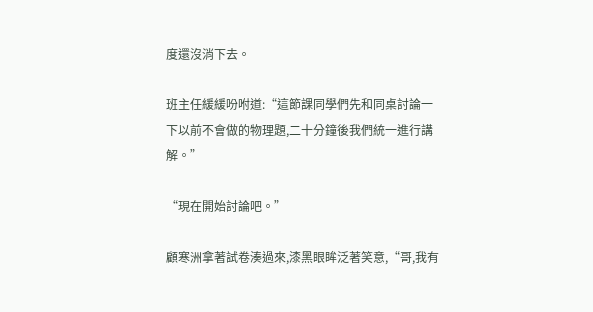度還沒消下去。

班主任緩緩吩咐道:“這節課同學們先和同桌討論一下以前不會做的物理題,二十分鐘後我們統一進行講解。”

“現在開始討論吧。”

顧寒洲拿著試卷湊過來,漆黑眼眸泛著笑意,“哥,我有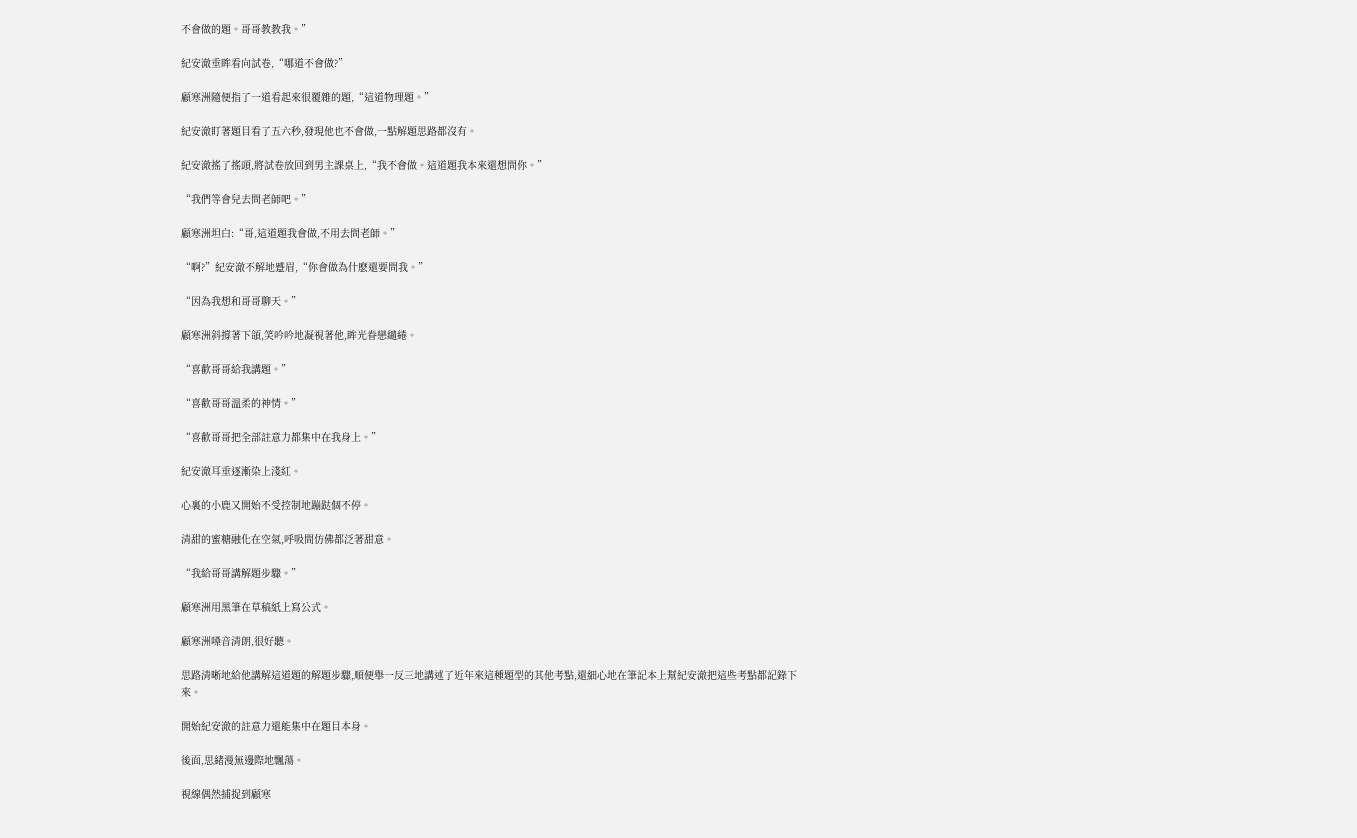不會做的題。哥哥教教我。”

紀安澈垂眸看向試卷,“哪道不會做?”

顧寒洲隨便指了一道看起來很覆雜的題,“這道物理題。”

紀安澈盯著題目看了五六秒,發現他也不會做,一點解題思路都沒有。

紀安澈搖了搖頭,將試卷放回到男主課桌上,“我不會做。這道題我本來還想問你。”

“我們等會兒去問老師吧。”

顧寒洲坦白:“哥,這道題我會做,不用去問老師。”

“啊?”紀安澈不解地蹙眉,“你會做為什麽還要問我。”

“因為我想和哥哥聊天。”

顧寒洲斜撐著下頜,笑吟吟地凝視著他,眸光眷戀繾綣。

“喜歡哥哥給我講題。”

“喜歡哥哥溫柔的神情。”

“喜歡哥哥把全部註意力都集中在我身上。”

紀安澈耳垂逐漸染上淺紅。

心裏的小鹿又開始不受控制地蹦跶個不停。

清甜的蜜糖融化在空氣,呼吸間仿佛都泛著甜意。

“我給哥哥講解題步驟。”

顧寒洲用黑筆在草稿紙上寫公式。

顧寒洲嗓音清朗,很好聽。

思路清晰地給他講解這道題的解題步驟,順便舉一反三地講述了近年來這種題型的其他考點,還細心地在筆記本上幫紀安澈把這些考點都記錄下來。

開始紀安澈的註意力還能集中在題目本身。

後面,思緒漫無邊際地飄蕩。

視線偶然捕捉到顧寒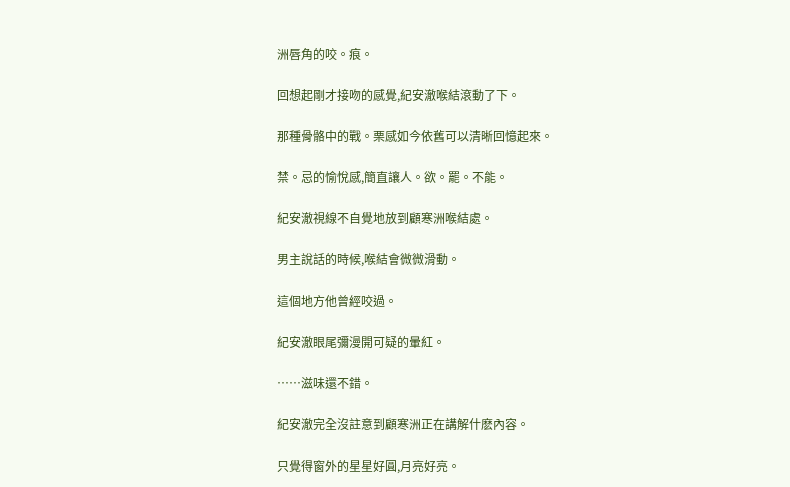洲唇角的咬。痕。

回想起剛才接吻的感覺,紀安澈喉結滾動了下。

那種骨骼中的戰。栗感如今依舊可以清晰回憶起來。

禁。忌的愉悅感,簡直讓人。欲。罷。不能。

紀安澈視線不自覺地放到顧寒洲喉結處。

男主說話的時候,喉結會微微滑動。

這個地方他曾經咬過。

紀安澈眼尾彌漫開可疑的暈紅。

……滋味還不錯。

紀安澈完全沒註意到顧寒洲正在講解什麽內容。

只覺得窗外的星星好圓,月亮好亮。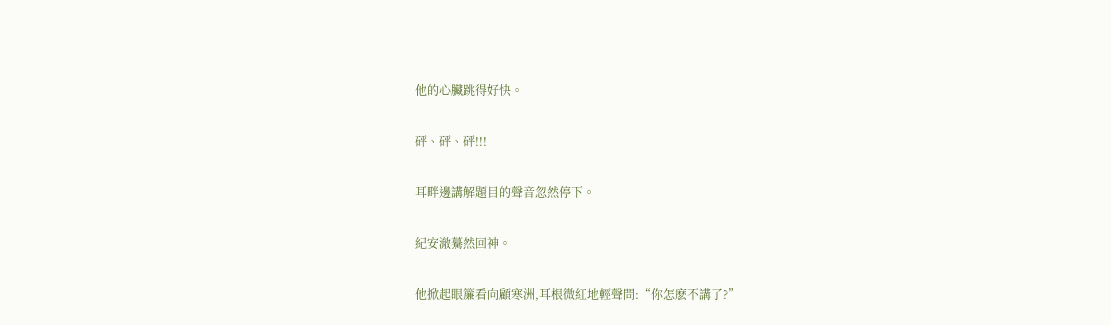他的心臟跳得好快。

砰、砰、砰!!!

耳畔邊講解題目的聲音忽然停下。

紀安澈驀然回神。

他掀起眼簾看向顧寒洲,耳根微紅地輕聲問:“你怎麽不講了?”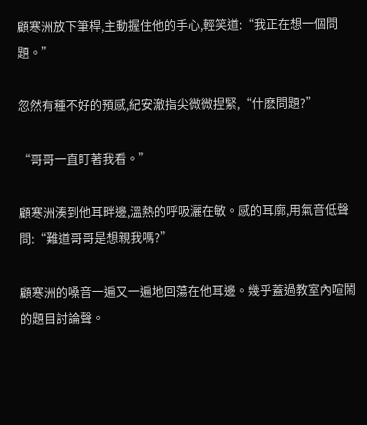顧寒洲放下筆桿,主動握住他的手心,輕笑道:“我正在想一個問題。”

忽然有種不好的預感,紀安澈指尖微微捏緊,“什麽問題?”

“哥哥一直盯著我看。”

顧寒洲湊到他耳畔邊,溫熱的呼吸灑在敏。感的耳廓,用氣音低聲問:“難道哥哥是想親我嗎?”

顧寒洲的嗓音一遍又一遍地回蕩在他耳邊。幾乎蓋過教室內喧鬧的題目討論聲。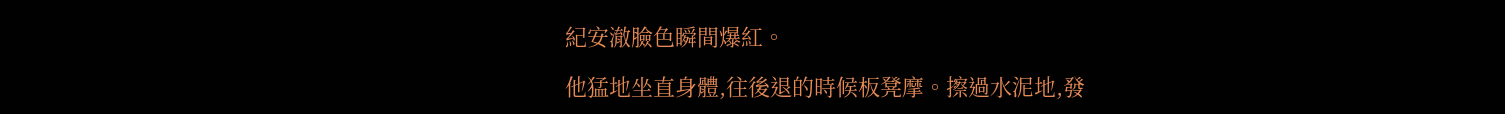紀安澈臉色瞬間爆紅。

他猛地坐直身體,往後退的時候板凳摩。擦過水泥地,發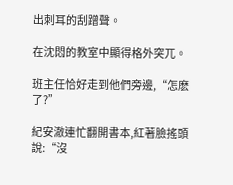出刺耳的刮蹭聲。

在沈悶的教室中顯得格外突兀。

班主任恰好走到他們旁邊,“怎麽了?”

紀安澈連忙翻開書本,紅著臉搖頭說:“沒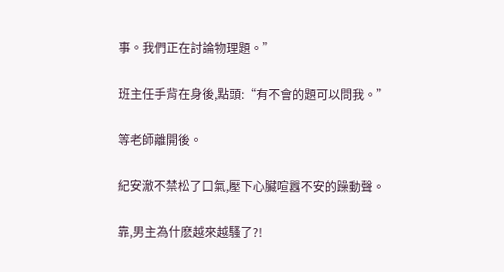事。我們正在討論物理題。”

班主任手背在身後,點頭:“有不會的題可以問我。”

等老師離開後。

紀安澈不禁松了口氣,壓下心臟喧囂不安的躁動聲。

靠,男主為什麽越來越騷了?!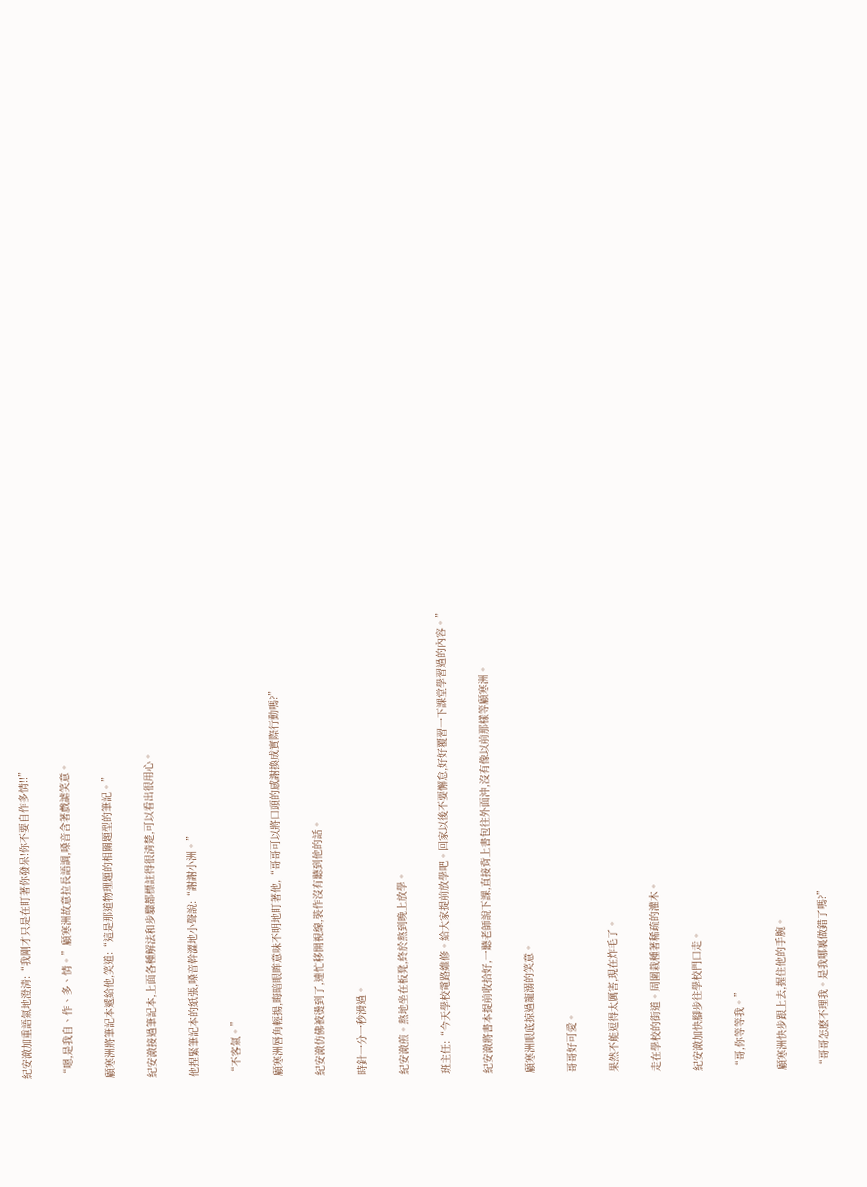紀安澈加重語氣地澄清:“我剛才只是在盯著你發呆!你不要自作多情!!”

“嗯,是我自、作、多、情。”顧寒洲故意拉長語調,嗓音含著戲謔笑意。

顧寒洲將筆記本遞給他,笑道:“這是那道物理題的相關題型的筆記。”

紀安澈接過筆記本,上面各種解法和步驟都標註得很清楚,可以看出很用心。

他捏緊筆記本的紙張,嗓音幹澀地小聲說:“謝謝小洲。”

“不客氣。”

顧寒洲唇角輕揚,晦暗眼眸意味不明地盯著他,“哥哥可以將口頭的感謝換成實際行動嗎?”

紀安澈仿佛被燙到了,連忙移開視線,裝作沒有聽到他的話。

時針一分一秒滑過。

紀安澈煎。熬地坐在板凳,終於熬到晚上放學。

班主任:“今天學校電路維修。給大家提前放學吧。回家以後不要懈怠,好好覆習一下課堂學習過的內容。”

紀安澈將書本提前收拾好,一聽老師說下課,直接背上書包往外面沖,沒有像以前那樣等顧寒洲。

顧寒洲眼底掠過寵溺的笑意。

哥哥好可愛。

果然不能逗得太厲害,現在炸毛了。

走在學校的街道。周圍栽種著稀疏的灌木。

紀安澈加快腳步往學校門口走。

“哥,你等等我。”

顧寒洲快步跟上去,握住他的手腕。

“哥哥怎麽不理我。是我哪裏做錯了嗎?”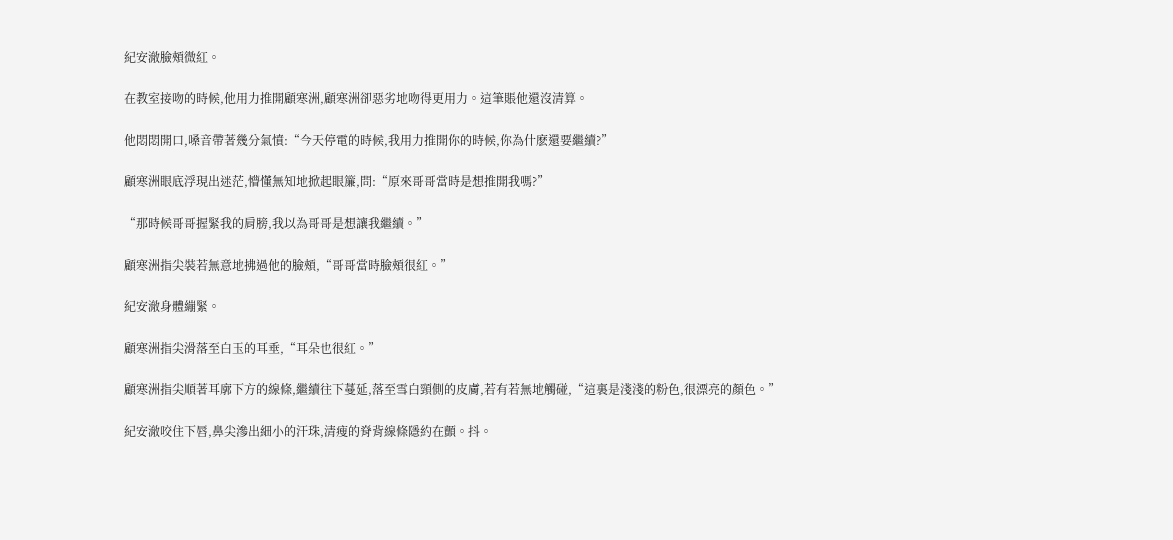紀安澈臉頰微紅。

在教室接吻的時候,他用力推開顧寒洲,顧寒洲卻惡劣地吻得更用力。這筆賬他還沒清算。

他悶悶開口,嗓音帶著幾分氣憤:“今天停電的時候,我用力推開你的時候,你為什麽還要繼續?”

顧寒洲眼底浮現出迷茫,懵懂無知地掀起眼簾,問:“原來哥哥當時是想推開我嗎?”

“那時候哥哥握緊我的肩膀,我以為哥哥是想讓我繼續。”

顧寒洲指尖裝若無意地拂過他的臉頰,“哥哥當時臉頰很紅。”

紀安澈身體繃緊。

顧寒洲指尖滑落至白玉的耳垂,“耳朵也很紅。”

顧寒洲指尖順著耳廓下方的線條,繼續往下蔓延,落至雪白頸側的皮膚,若有若無地觸碰,“這裏是淺淺的粉色,很漂亮的顏色。”

紀安澈咬住下唇,鼻尖滲出細小的汗珠,清瘦的脊背線條隱約在顫。抖。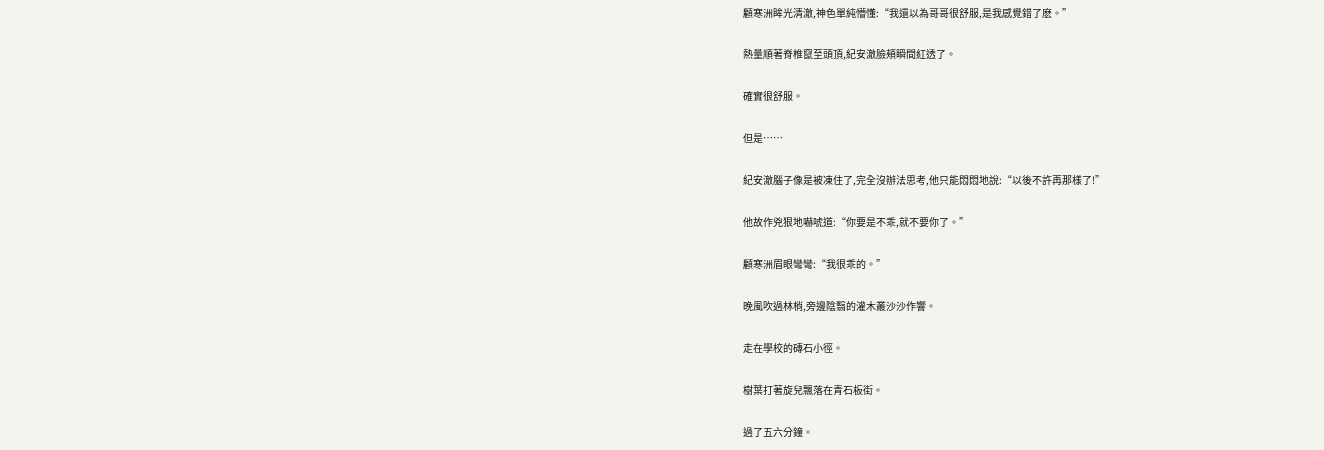顧寒洲眸光清澈,神色單純懵懂:“我還以為哥哥很舒服,是我感覺錯了麽。”

熱量順著脊椎竄至頭頂,紀安澈臉頰瞬間紅透了。

確實很舒服。

但是……

紀安澈腦子像是被凍住了,完全沒辦法思考,他只能悶悶地說:“以後不許再那樣了!”

他故作兇狠地嚇唬道:“你要是不乖,就不要你了。”

顧寒洲眉眼彎彎:“我很乖的。”

晚風吹過林梢,旁邊陰翳的灌木叢沙沙作響。

走在學校的磚石小徑。

樹葉打著旋兒飄落在青石板街。

過了五六分鐘。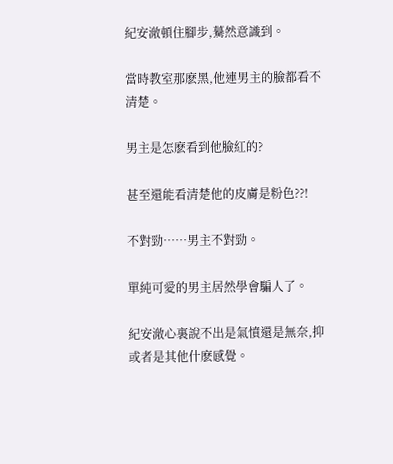紀安澈頓住腳步,驀然意識到。

當時教室那麽黑,他連男主的臉都看不清楚。

男主是怎麽看到他臉紅的?

甚至還能看清楚他的皮膚是粉色??!

不對勁……男主不對勁。

單純可愛的男主居然學會騙人了。

紀安澈心裏說不出是氣憤還是無奈,抑或者是其他什麽感覺。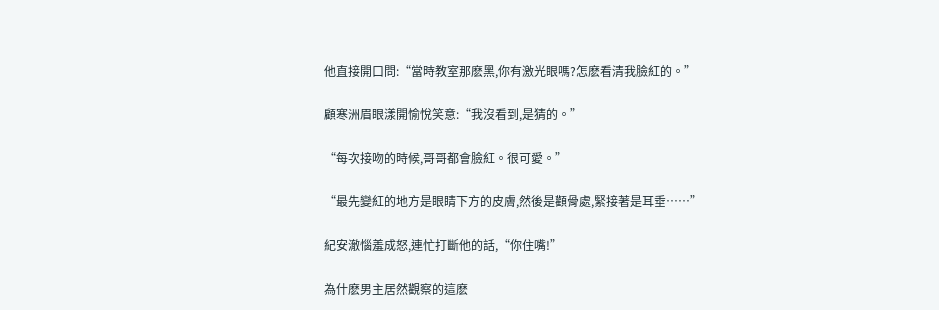他直接開口問:“當時教室那麽黑,你有激光眼嗎?怎麽看清我臉紅的。”

顧寒洲眉眼漾開愉悅笑意:“我沒看到,是猜的。”

“每次接吻的時候,哥哥都會臉紅。很可愛。”

“最先變紅的地方是眼睛下方的皮膚,然後是顴骨處,緊接著是耳垂……”

紀安澈惱羞成怒,連忙打斷他的話,“你住嘴!”

為什麽男主居然觀察的這麽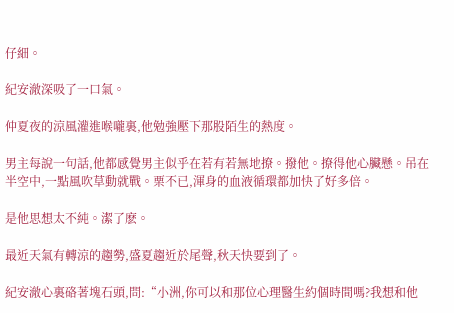仔細。

紀安澈深吸了一口氣。

仲夏夜的涼風灌進喉嚨裏,他勉強壓下那股陌生的熱度。

男主每說一句話,他都感覺男主似乎在若有若無地撩。撥他。撩得他心臟懸。吊在半空中,一點風吹草動就戰。栗不已,渾身的血液循環都加快了好多倍。

是他思想太不純。潔了麽。

最近天氣有轉涼的趨勢,盛夏趨近於尾聲,秋天快要到了。

紀安澈心裏硌著塊石頭,問:“小洲,你可以和那位心理醫生約個時間嗎?我想和他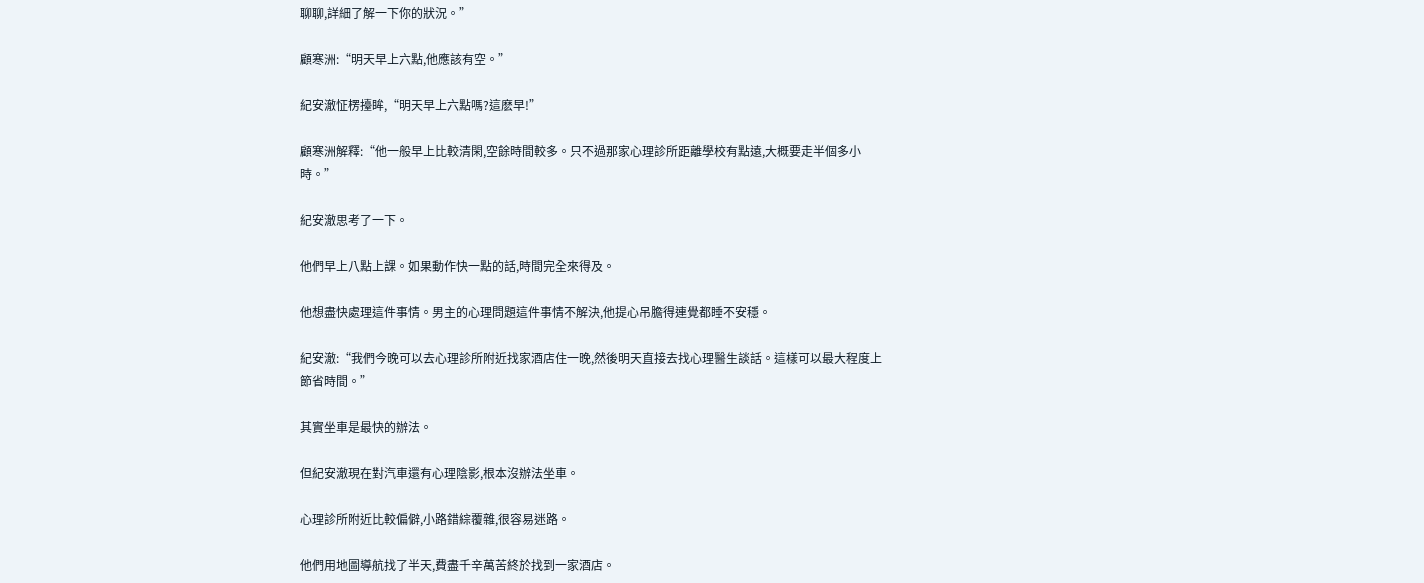聊聊,詳細了解一下你的狀況。”

顧寒洲:“明天早上六點,他應該有空。”

紀安澈怔楞擡眸,“明天早上六點嗎?這麽早!”

顧寒洲解釋:“他一般早上比較清閑,空餘時間較多。只不過那家心理診所距離學校有點遠,大概要走半個多小時。”

紀安澈思考了一下。

他們早上八點上課。如果動作快一點的話,時間完全來得及。

他想盡快處理這件事情。男主的心理問題這件事情不解決,他提心吊膽得連覺都睡不安穩。

紀安澈:“我們今晚可以去心理診所附近找家酒店住一晚,然後明天直接去找心理醫生談話。這樣可以最大程度上節省時間。”

其實坐車是最快的辦法。

但紀安澈現在對汽車還有心理陰影,根本沒辦法坐車。

心理診所附近比較偏僻,小路錯綜覆雜,很容易迷路。

他們用地圖導航找了半天,費盡千辛萬苦終於找到一家酒店。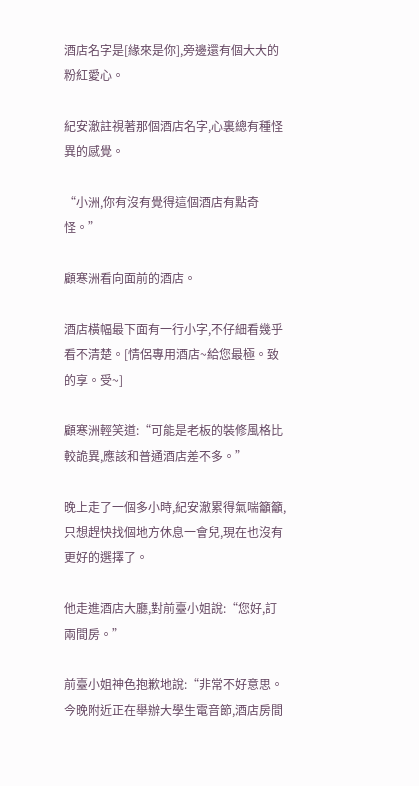酒店名字是[緣來是你],旁邊還有個大大的粉紅愛心。

紀安澈註視著那個酒店名字,心裏總有種怪異的感覺。

“小洲,你有沒有覺得這個酒店有點奇怪。”

顧寒洲看向面前的酒店。

酒店橫幅最下面有一行小字,不仔細看幾乎看不清楚。[情侶專用酒店~給您最極。致的享。受~]

顧寒洲輕笑道:“可能是老板的裝修風格比較詭異,應該和普通酒店差不多。”

晚上走了一個多小時,紀安澈累得氣喘籲籲,只想趕快找個地方休息一會兒,現在也沒有更好的選擇了。

他走進酒店大廳,對前臺小姐說:“您好,訂兩間房。”

前臺小姐神色抱歉地說:“非常不好意思。今晚附近正在舉辦大學生電音節,酒店房間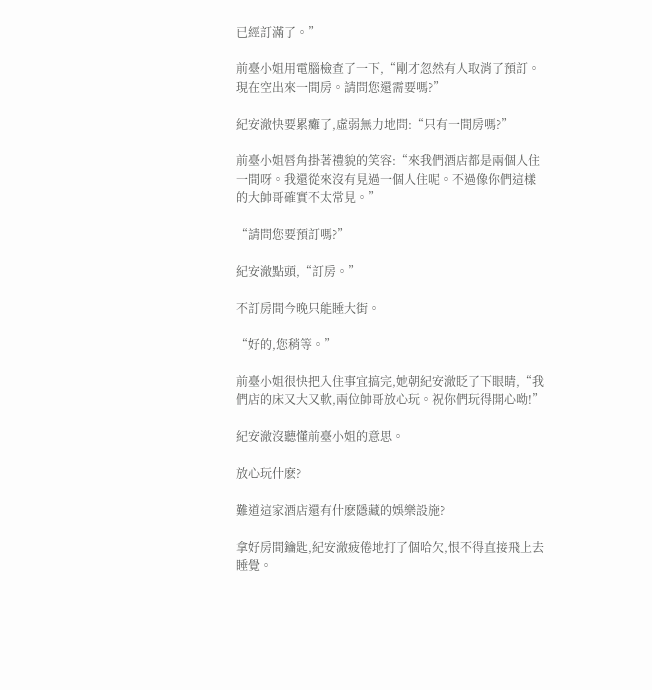已經訂滿了。”

前臺小姐用電腦檢查了一下,“剛才忽然有人取消了預訂。現在空出來一間房。請問您還需要嗎?”

紀安澈快要累癱了,虛弱無力地問:“只有一間房嗎?”

前臺小姐唇角掛著禮貌的笑容:“來我們酒店都是兩個人住一間呀。我還從來沒有見過一個人住呢。不過像你們這樣的大帥哥確實不太常見。”

“請問您要預訂嗎?”

紀安澈點頭,“訂房。”

不訂房間今晚只能睡大街。

“好的,您稍等。”

前臺小姐很快把入住事宜搞完,她朝紀安澈眨了下眼睛,“我們店的床又大又軟,兩位帥哥放心玩。祝你們玩得開心呦!”

紀安澈沒聽懂前臺小姐的意思。

放心玩什麽?

難道這家酒店還有什麽隱藏的娛樂設施?

拿好房間鑰匙,紀安澈疲倦地打了個哈欠,恨不得直接飛上去睡覺。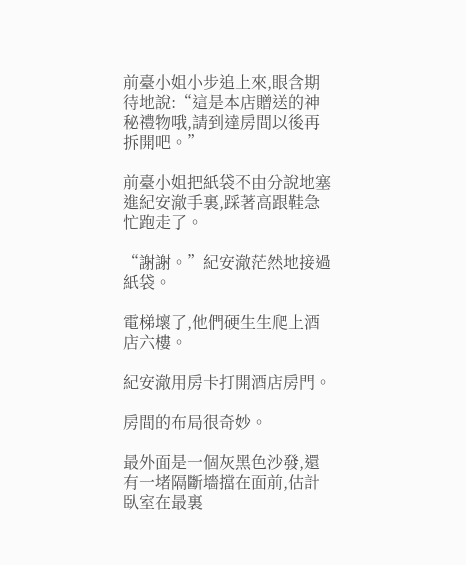前臺小姐小步追上來,眼含期待地說:“這是本店贈送的神秘禮物哦,請到達房間以後再拆開吧。”

前臺小姐把紙袋不由分說地塞進紀安澈手裏,踩著高跟鞋急忙跑走了。

“謝謝。”紀安澈茫然地接過紙袋。

電梯壞了,他們硬生生爬上酒店六樓。

紀安澈用房卡打開酒店房門。

房間的布局很奇妙。

最外面是一個灰黑色沙發,還有一堵隔斷墻擋在面前,估計臥室在最裏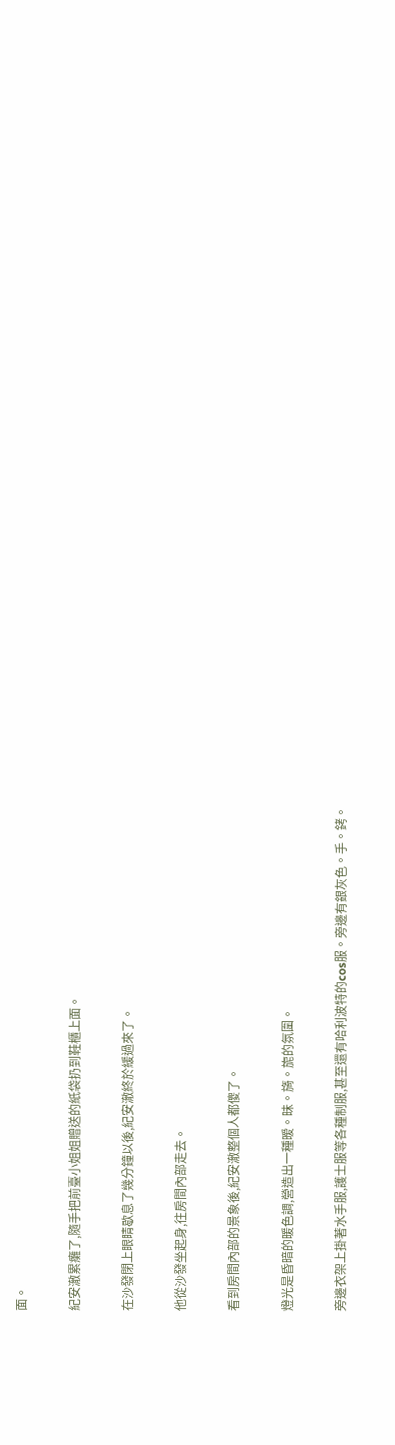面。

紀安澈累癱了,隨手把前臺小姐姐贈送的紙袋扔到鞋櫃上面。

在沙發閉上眼睛歇息了幾分鐘以後,紀安澈終於緩過來了。

他從沙發坐起身,往房間內部走去。

看到房間內部的景象後,紀安澈整個人都傻了。

燈光是昏暗的暖色調,營造出一種暧。昧。旖。旎的氛圍。

旁邊衣架上掛著水手服,護士服等各種制服,甚至還有哈利波特的cos服。旁邊有銀灰色。手。銬。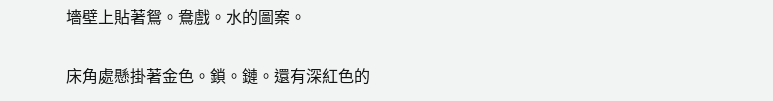墻壁上貼著鴛。鴦戲。水的圖案。

床角處懸掛著金色。鎖。鏈。還有深紅色的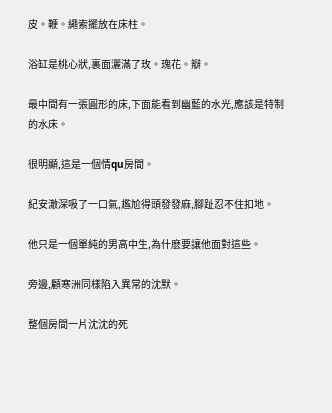皮。鞭。繩索擺放在床柱。

浴缸是桃心狀,裏面灑滿了玫。瑰花。瓣。

最中間有一張圓形的床,下面能看到幽藍的水光,應該是特制的水床。

很明顯,這是一個情qu房間。

紀安澈深吸了一口氣,尷尬得頭發發麻,腳趾忍不住扣地。

他只是一個單純的男高中生,為什麽要讓他面對這些。

旁邊,顧寒洲同樣陷入異常的沈默。

整個房間一片沈沈的死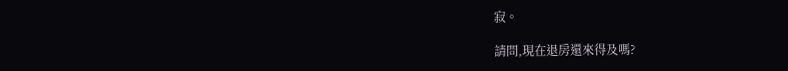寂。

請問,現在退房還來得及嗎?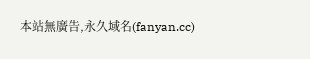本站無廣告,永久域名(fanyan.cc)